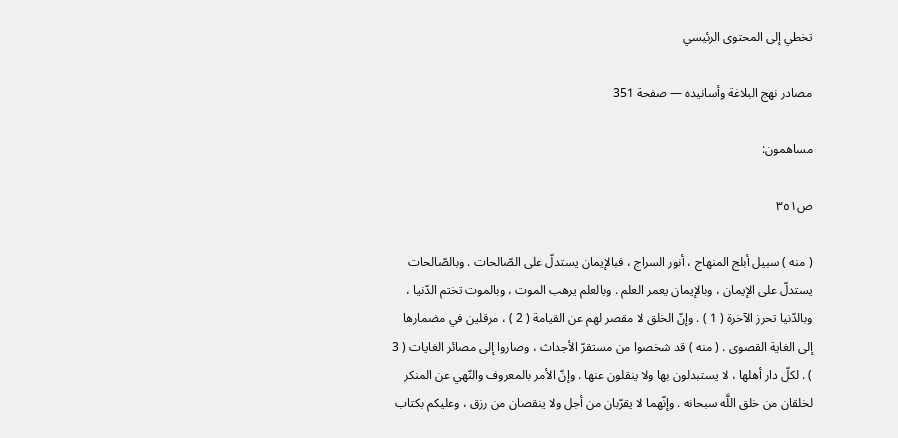تخطي إلى المحتوى الرئيسي

مصادر نهج البلاغة وأسانيده — صفحة 351

مساهمون:

ص٣٥١

( منه ) سبيل أبلج المنهاج ، أنور السراج ، فبالإيمان يستدلّ على الصّالحات . وبالصّالحات يستدلّ على الإيمان ، وبالإيمان يعمر العلم . وبالعلم يرهب الموت ، وبالموت تختم الدّنيا ، وبالدّنيا تحرز الآخرة ( 1 ) . وإنّ الخلق لا مقصر لهم عن القيامة ( 2 ) ، مرقلين في مضمارها إلى الغاية القصوى . ( منه ) قد شخصوا من مستقرّ الأجداث ، وصاروا إلى مصائر الغايات ( 3 ) . لكلّ دار أهلها ، لا يستبدلون بها ولا ينقلون عنها . وإنّ الأمر بالمعروف والنّهي عن المنكر لخلقان من خلق اللَّه سبحانه . وإنّهما لا يقرّبان من أجل ولا ينقصان من رزق ، وعليكم بكتاب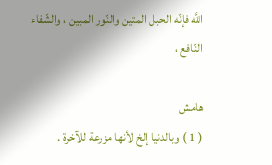اللَّه فإنّه الحبل المتين والنّور المبين ، والشّفاء النّافع ،

هامش
( 1 ) وبالدنيا إلخ لأنها مزرعة للآخرة .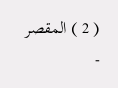( 2 ) المقصر -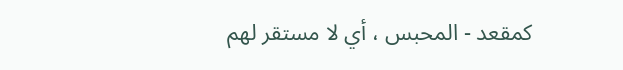كمقعد - المحبس ، أي لا مستقر لهم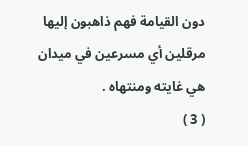دون القيامة فهم ذاهبون إليها مرقلين أي مسرعين في ميدان هي غايته ومنتهاه .
( 3 )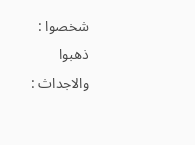شخصوا : ذهبوا والاجداث :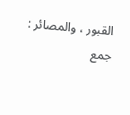القبور ، والمصائر : جمع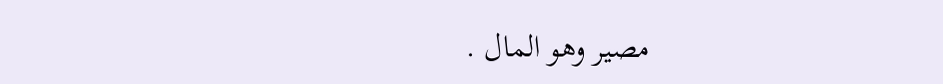مصير وهو المال .